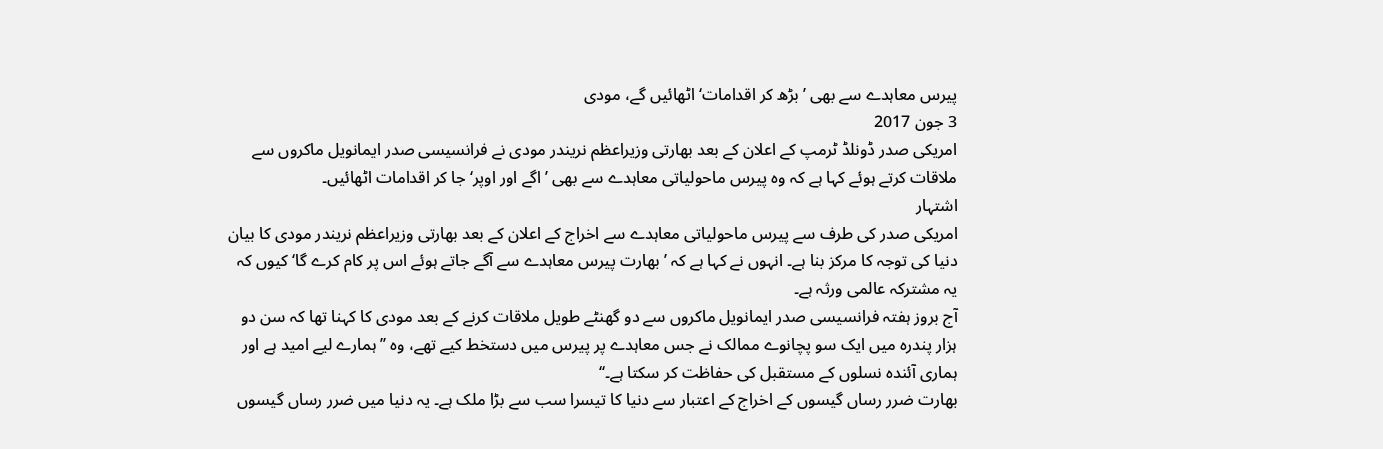پیرس معاہدے سے بھی ’بڑھ کر اقدامات‘ اٹھائیں گے، مودی
3 جون 2017
امریکی صدر ڈونلڈ ٹرمپ کے اعلان کے بعد بھارتی وزیراعظم نریندر مودی نے فرانسیسی صدر ایمانویل ماکروں سے ملاقات کرتے ہوئے کہا ہے کہ وہ پیرس ماحولیاتی معاہدے سے بھی ’اگے اور اوپر‘ جا کر اقدامات اٹھائیں۔
اشتہار
امریکی صدر کی طرف سے پیرس ماحولیاتی معاہدے سے اخراج کے اعلان کے بعد بھارتی وزیراعظم نریندر مودی کا بیان دنیا کی توجہ کا مرکز بنا ہے۔ انہوں نے کہا ہے کہ ’بھارت پیرس معاہدے سے آگے جاتے ہوئے اس پر کام کرے گا‘ کیوں کہ یہ مشترکہ عالمی ورثہ ہے۔
آج بروز ہفتہ فرانسیسی صدر ایمانویل ماکروں سے دو گھنٹے طویل ملاقات کرنے کے بعد مودی کا کہنا تھا کہ سن دو ہزار پندرہ میں ایک سو پچانوے ممالک نے جس معاہدے پر پیرس میں دستخط کیے تھے، وہ ’’ہمارے لیے امید ہے اور ہماری آئندہ نسلوں کے مستقبل کی حفاظت کر سکتا ہے۔‘‘
بھارت ضرر رساں گیسوں کے اخراج کے اعتبار سے دنیا کا تیسرا سب سے بڑا ملک ہے۔ یہ دنیا میں ضرر رساں گیسوں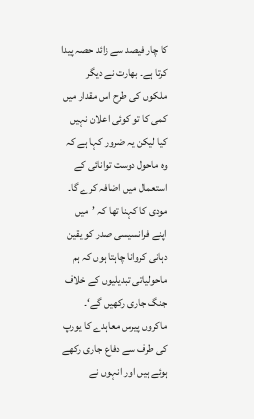کا چار فیصد سے زائد حصہ پیدا کرتا ہے۔ بھارت نے دیگر ملکوں کی طرح اس مقدار میں کمی کا تو کوئی اعلان نہیں کیا لیکن یہ ضرور کہا ہے کہ وہ ماحول دوست توانائی کے استعمال میں اضافہ کرے گا۔
مودی کا کہنا تھا کہ ’میں اپنے فرانسیسی صدر کو یقین دہانی کروانا چاہتا ہوں کہ ہم ماحولیاتی تبدیلیوں کے خلاف جنگ جاری رکھیں گے‘۔ ماکروں پیرس معاہدے کا یورپ کی طرف سے دفاع جاری رکھے ہوئے ہیں اور انہوں نے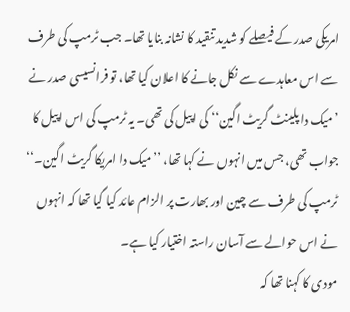امریکی صدر کے فیصلے کو شدید تنقید کا نشانہ بنایا تھا۔ جب ٹرمپ کی طرف سے اس معاہدے سے نکل جانے کا اعلان کیا تھا، تو فرانسیسی صدر نے ’میک دا پلینٹ گریٹ اگین‘‘ کی اپیل کی تھی۔ یہ ٹرمپ کی اس اپیل کا جواب تھی، جس میں انہوں نے کہا تھا، ’’میک دا امریکا گریٹ اگین۔‘‘
ٹرمپ کی طرف سے چین اور بھارت پر الزام عائد کیا گیا تھا کہ انہوں نے اس حوالے سے آسان راستہ اختیار کیا ہے۔
مودی کا کہنا تھا کہ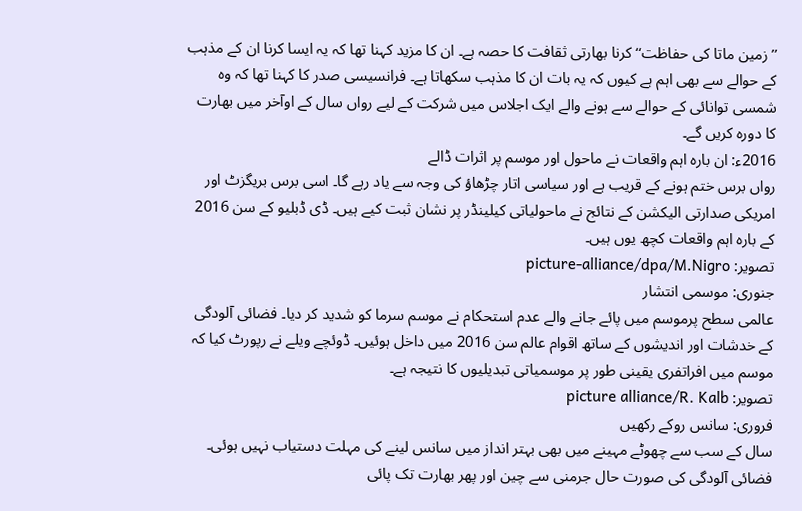’’زمین ماتا کی حفاظت‘‘ کرنا بھارتی ثقافت کا حصہ ہے۔ ان کا مزید کہنا تھا کہ یہ ایسا کرنا ان کے مذہب کے حوالے سے بھی اہم ہے کیوں کہ یہ بات ان کا مذہب سکھاتا ہے۔ فرانسیسی صدر کا کہنا تھا کہ وہ شمسی توانائی کے حوالے سے ہونے والے ایک اجلاس میں شرکت کے لیے رواں سال کے اوآخر میں بھارت کا دورہ کریں گے۔
2016ء: ان بارہ اہم واقعات نے ماحول اور موسم پر اثرات ڈالے
رواں برس ختم ہونے کے قریب ہے اور سیاسی اتار چڑھاؤ کی وجہ سے یاد رہے گا۔ اسی برس بریگزٹ اور امریکی صدارتی الیکشن کے نتائج نے ماحولیاتی کیلینڈر پر نشان ثبت کیے ہیں۔ ڈی ڈبلیو کے سن 2016 کے بارہ اہم واقعات کچھ یوں ہیں۔
تصویر: picture-alliance/dpa/M.Nigro
جنوری: موسمی انتشار
عالمی سطح پرموسم میں پائے جانے والے عدم استحکام نے موسم سرما کو شدید کر دیا۔ فضائی آلودگی کے خدشات اور اندیشوں کے ساتھ اقوام عالم سن 2016 میں داخل ہوئیں۔ ڈوئچے ویلے نے رپورٹ کیا کہ موسم میں افراتفری یقینی طور پر موسمیاتی تبدیلیوں کا نتیجہ ہے۔
تصویر: picture alliance/R. Kalb
فروری: سانس روکے رکھیں
سال کے سب سے چھوٹے مہینے میں بھی بہتر انداز میں سانس لینے کی مہلت دستیاب نہیں ہوئی۔ فضائی آلودگی کی صورت حال جرمنی سے چین اور پھر بھارت تک پائی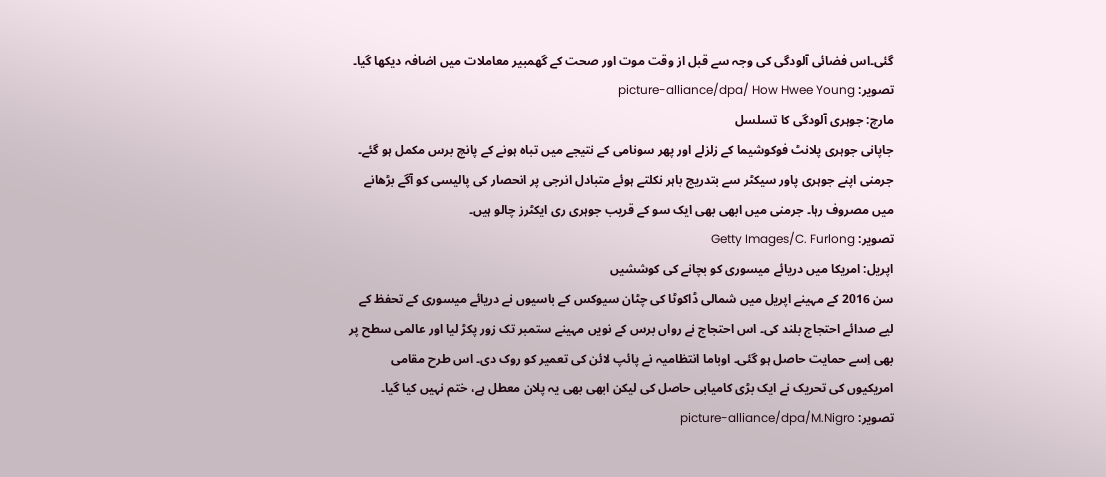گئی۔اس فضائی آلودگی کی وجہ سے قبل از وقت موت اور صحت کے گھمبیر معاملات میں اضافہ دیکھا گیا۔
تصویر: picture-alliance/dpa/ How Hwee Young
مارچ: جوہری آلودگی کا تسلسل
جاپانی جوہری پلانٹ فوکوشیما کے زلزلے اور پھر سونامی کے نتیجے میں تباہ ہونے کے پانچ برس مکمل ہو گئے۔ جرمنی اپنے جوہری پاور سیکٹر سے بتدریج باہر نکلتے ہوئے متبادل انرجی پر انحصار کی پالیسی کو آگے بڑھانے میں مصروف رہا۔ جرمنی میں ابھی بھی ایک سو کے قریب جوہری ری ایکٹرز چالو ہیں۔
تصویر: Getty Images/C. Furlong
اپریل: امریکا میں دریائے میسوری کو بچانے کی کوششیں
سن 2016 کے مہینے اپریل میں شمالی ڈاکوٹا کی چٹان سیوکس کے باسیوں نے دریائے میسوری کے تحفظ کے لیے صدائے احتجاج بلند کی۔ اس احتجاج نے رواں برس کے نویں مہینے ستمبر تک زور پکڑ لیا اور عالمی سطح پر بھی اِسے حمایت حاصل ہو گئی۔ اوباما انتظامیہ نے پائپ لائن کی تعمیر کو روک دی۔ اس طرح مقامی امریکیوں کی تحریک نے ایک بڑی کامیابی حاصل کی لیکن ابھی بھی یہ پلان معطل ہے، ختم نہیں کیا گیا۔
تصویر: picture-alliance/dpa/M.Nigro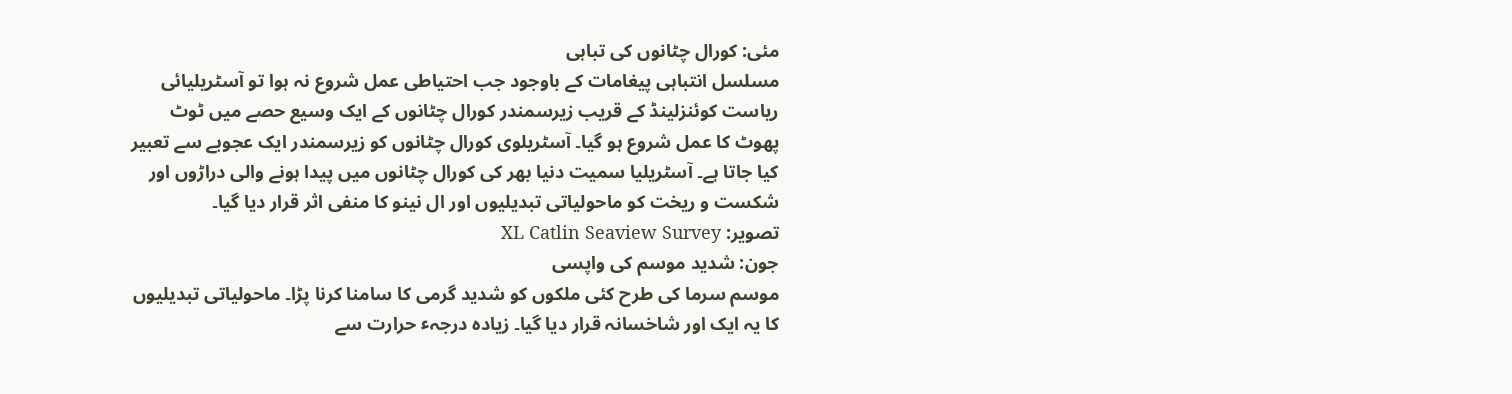مئی: کورال چٹانوں کی تباہی
مسلسل انتباہی پیغامات کے باوجود جب احتیاطی عمل شروع نہ ہوا تو آسٹریلیائی ریاست کوئنزلینڈ کے قریب زیرسمندر کورال چٹانوں کے ایک وسیع حصے میں ٹوٹ پھوٹ کا عمل شروع ہو گیا۔ آسٹریلوی کورال چٹانوں کو زیرسمندر ایک عجوبے سے تعبیر کیا جاتا ہے۔ آسٹریلیا سمیت دنیا بھر کی کورال چٹانوں میں پیدا ہونے والی دراڑوں اور شکست و ریخت کو ماحولیاتی تبدیلیوں اور ال نینو کا منفی اثر قرار دیا گیا۔
تصویر: XL Catlin Seaview Survey
جون: شدید موسم کی واپسی
موسم سرما کی طرح کئی ملکوں کو شدید گرمی کا سامنا کرنا پڑا۔ ماحولیاتی تبدیلیوں کا یہ ایک اور شاخسانہ قرار دیا گیا۔ زیادہ درجہٴ حرارت سے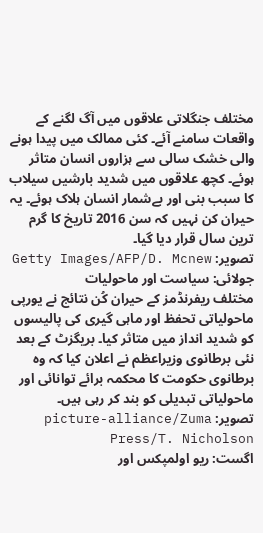مختلف جنگلاتی علاقوں میں آگ لگنے کے واقعات سامنے آئے۔ کئی ممالک میں پیدا ہونے والی خشک سالی سے ہزاروں انسان متاثر ہوئے۔ کچھ علاقوں میں شدید بارشیں سیلاب کا سبب بنی اور بےشمار انسان ہلاک ہوئے۔ یہ حیران کن نہیں کہ سن 2016 تاریخ کا گرم ترین سال قرار دیا گیا۔
تصویر: Getty Images/AFP/D. Mcnew
جولائی: سیاست اور ماحولیات
مختلف ریفرنڈمز کے حیران کُن نتائج نے یورپی ماحولیاتی تحفظ اور ماہی گیری کی پالیسوں کو شدید انداز میں متاثر کیا۔ بریگزٹ کے بعد نئی برطانوی وزیراعظم نے اعلان کیا کہ وہ برطانوی حکومت کا محکمہ برائے توانائی اور ماحولیاتی تبدیلی کو بند کر رہی ہیں۔
تصویر: picture-alliance/Zuma Press/T. Nicholson
اگست: ریو اولمپکس اور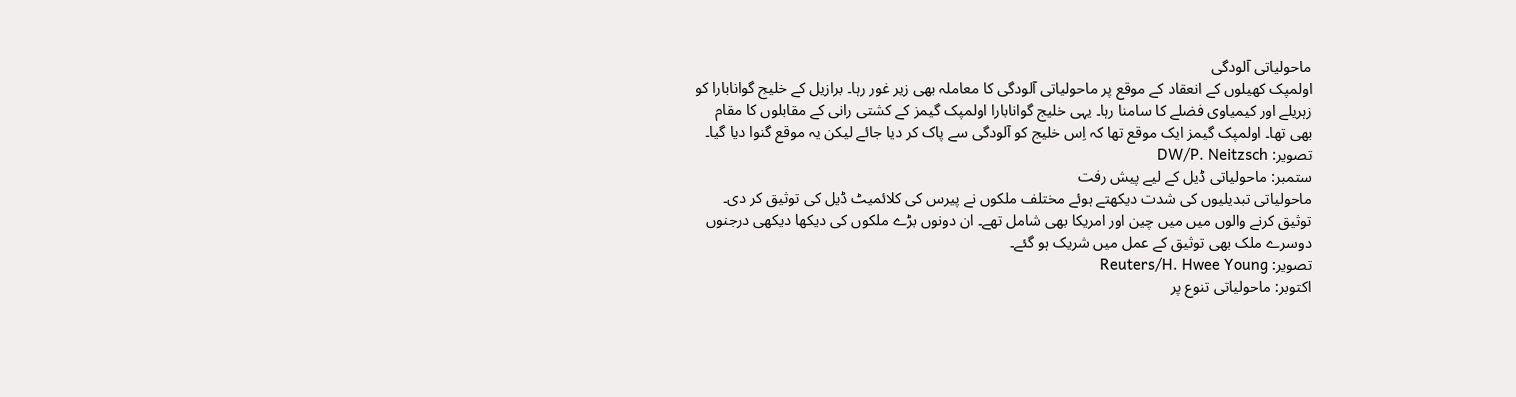ماحولیاتی آلودگی
اولمپک کھیلوں کے انعقاد کے موقع پر ماحولیاتی آلودگی کا معاملہ بھی زیر غور رہا۔ برازیل کے خلیج گوانابارا کو زہریلے اور کیمیاوی فضلے کا سامنا رہا۔ یہی خلیج گوانابارا اولمپک گیمز کے کشتی رانی کے مقابلوں کا مقام بھی تھا۔ اولمپک گیمز ایک موقع تھا کہ اِس خلیج کو آلودگی سے پاک کر دیا جائے لیکن یہ موقع گنوا دیا گیا۔
تصویر: DW/P. Neitzsch
ستمبر: ماحولیاتی ڈیل کے لیے پیش رفت
ماحولیاتی تبدیلیوں کی شدت دیکھتے ہوئے مختلف ملکوں نے پیرس کی کلائمیٹ ڈیل کی توثیق کر دی۔ توثیق کرنے والوں میں میں چین اور امریکا بھی شامل تھے۔ ان دونوں بڑے ملکوں کی دیکھا دیکھی درجنوں دوسرے ملک بھی توثیق کے عمل میں شریک ہو گئے۔
تصویر: Reuters/H. Hwee Young
اکتوبر: ماحولیاتی تنوع پر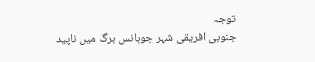توجہ
جنوبی افریقی شہر جوہانس برگ میں ناپید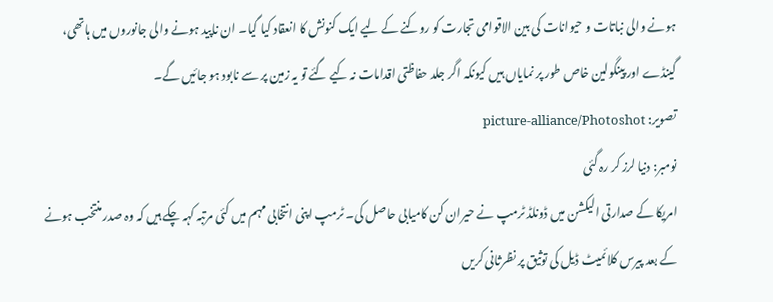ہونے والی نباتات و حیوانات کی بین الاقوامی تجارت کو روکنے کے لیے ایک کنونش کا انعقاد کیا گیا۔ ان ناپید ہونے والی جانوروں میں ہاتھی، گینڈے اور پینگولین خاص طور پر نمایاں ہیں کیونکہ اگر جلد حفاظتی اقدامات نہ کیے گئے تو یہ زمین پر سے نابود ہو جائیں گے۔
تصویر: picture-alliance/Photoshot
نومبر: دنیا لرز کر رہ گئی
امریکا کے صدارتی الیکشن میں ڈونلڈ ٹرمپ نے حیران کن کامیابی حاصل کی۔ ٹرمپ اپنی انتخابی مہم میں کئی مرتبہ کہہ چکے ہیں کہ وہ صدر منتخب ہونے کے بعد پیرس کلائمیٹ ڈیل کی توثیق پر نظرثانی کریں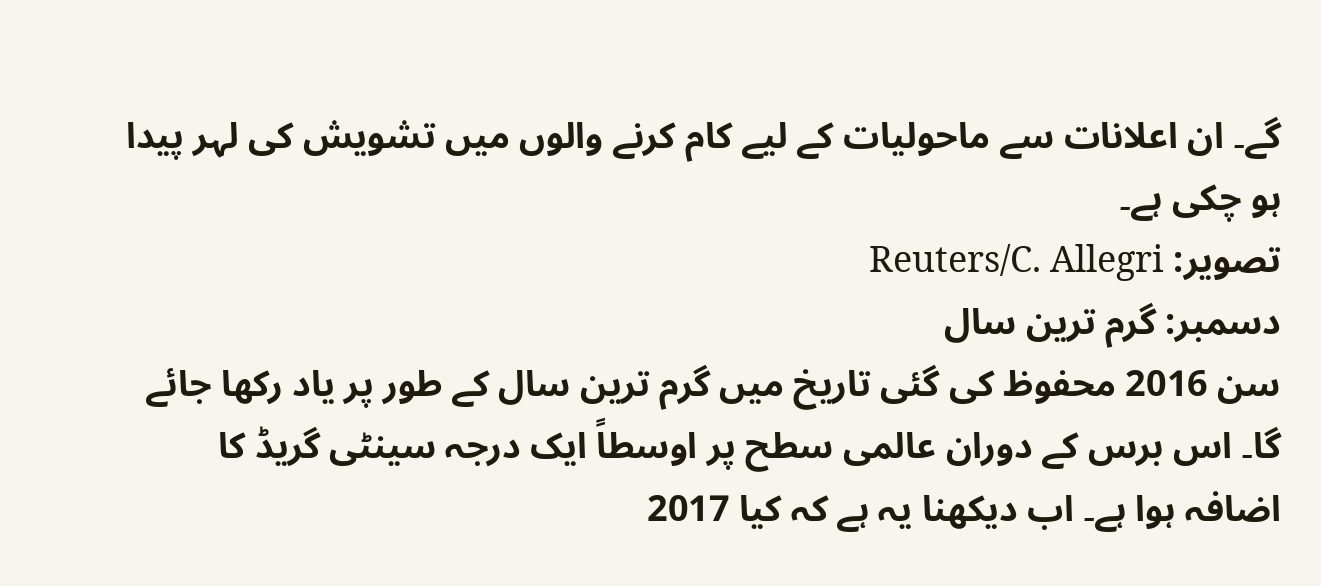گے۔ ان اعلانات سے ماحولیات کے لیے کام کرنے والوں میں تشویش کی لہر پیدا ہو چکی ہے۔
تصویر: Reuters/C. Allegri
دسمبر: گرم ترین سال
سن 2016 محفوظ کی گئی تاریخ میں گرم ترین سال کے طور پر یاد رکھا جائے گا۔ اس برس کے دوران عالمی سطح پر اوسطاً ایک درجہ سینٹی گریڈ کا اضافہ ہوا ہے۔ اب دیکھنا یہ ہے کہ کیا 2017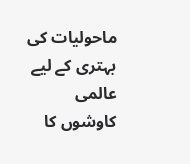ماحولیات کی بہتری کے لیے عالمی کاوشوں کا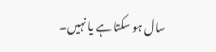سال ہو سکتا ہے یا نہیں۔